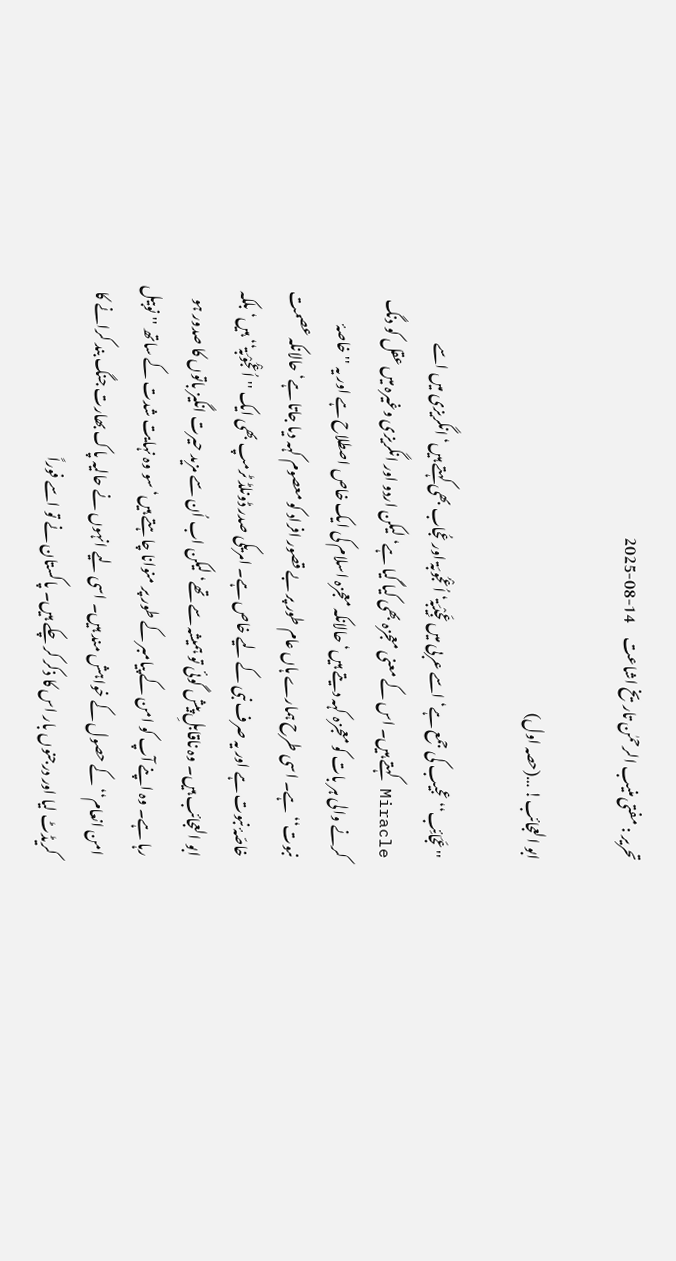تحریر : مفتی منیب الرحمٰن تاریخ اشاعت     14-08-2025

ابو العجائب! …(حصہ اول)

''عَجَائِب‘‘ عجیب کی جمع ہے‘ اسے عربی میں عَجِیْبَۃ‘ اُعْجُوبَۃ اور عُجاب بھی کہتے ہیں‘ انگریزی میں اسے Miracle کہتے ہیں۔ اس کے معنی معجزہ بھی کیا گیا ہے‘ لیکن اردو اور انگریزی وغیرہ میں عقل کو دنگ کرنے والی ہر بات کو معجزہ کہہ دیتے ہیں‘ حالانکہ معجزہ اسلام کی ایک خاص اصطلاح ہے اور یہ ''خاصۂ نبوت‘‘ ہے۔ اسی طرح ہمارے ہاں عام طور پر بے قصور افراد کو معصوم کہہ دیا جاتا ہے‘ حالانکہ عصمت خاصّۂ نبوت ہے اور یہ صرف نبی کے لیے خاص ہے۔ امریکی صدر ڈونلڈ ٹرمپ بھی ایک ''اُعْجُوْبَۃ‘‘ ہیں‘ بلکہ ابو العجائب ہیں۔ وہ ناقابلِ پیش گوئی تو ہمیشہ سے تھے‘ لیکن اب اُن سے مزید حیرت انگیز باتوں کا صدور ہو رہا ہے۔ وہ اپنے آپ کو امن کے پیامبر کے طور پر منوانا چاہتے ہیں‘ سو وہ نہایت شدت کے ساتھ ''نوبیل امن انعام‘‘ کے حصول کے خواہش مند ہیں۔ اسی لیے انہوں نے حالیہ پاک بھارت جنگ بند کرانے کا کریڈٹ لیا اور درجنوں بار اس کا ذکر کر چکے ہیں۔ پاکستان نے تو اسے فوراً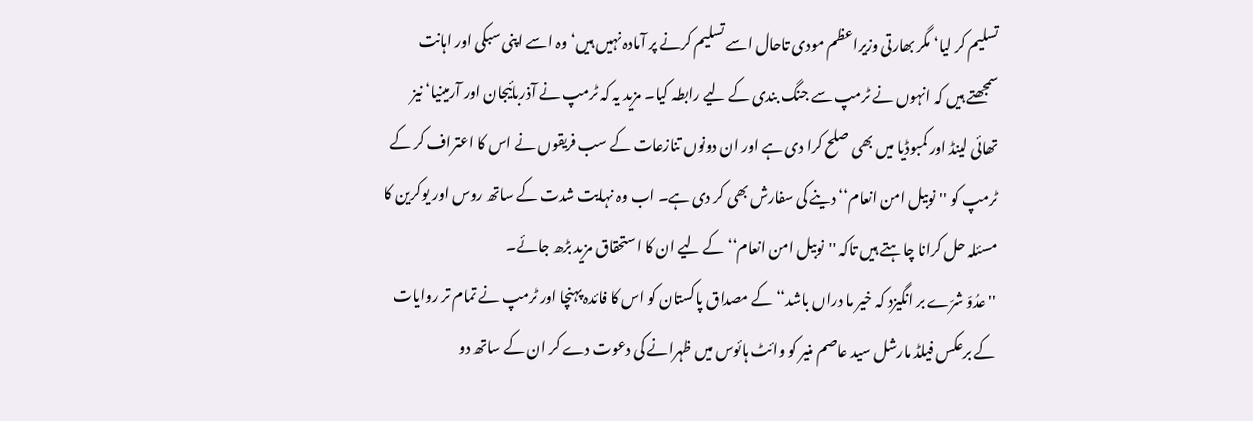تسلیم کر لیا‘ مگر بھارتی وزیراعظم مودی تاحال اسے تسلیم کرنے پر آمادہ نہیں ہیں‘ وہ اسے اپنی سبکی اور اہانت سمجھتے ہیں کہ انہوں نے ٹرمپ سے جنگ بندی کے لیے رابطہ کیا۔ مزید یہ کہ ٹرمپ نے آذربائیجان اور آرمینیا‘ نیز تھائی لینڈ اور کمبوڈیا میں بھی صلح کرا دی ہے اور ان دونوں تنازعات کے سب فریقوں نے اس کا اعتراف کر کے ٹرمپ کو ''نوبیل امن انعام‘‘ دینے کی سفارش بھی کر دی ہے۔ اب وہ نہایت شدت کے ساتھ روس اور یوکرین کا مسئلہ حل کرانا چاہتے ہیں تاکہ ''نوبیل امن انعام‘‘ کے لیے ان کا استحقاق مزید بڑھ جائے۔
''عدُوّ شرّے بر انگیزد کہ خیر ما دراں باشد‘‘ کے مصداق پاکستان کو اس کا فائدہ پہنچا اور ٹرمپ نے تمام تر روایات کے برعکس فیلڈ مارشل سید عاصم منیر کو وائٹ ہائوس میں ظہرانے کی دعوت دے کر ان کے ساتھ دو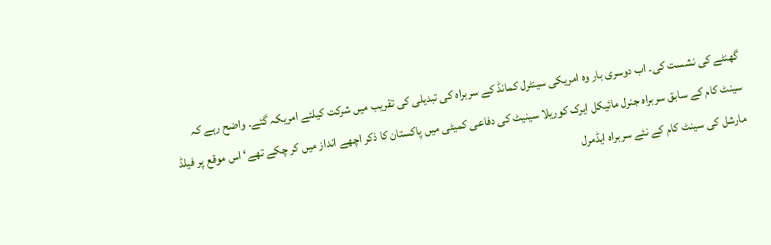گھنٹے کی نشست کی۔ اب دوسری بار وہ امریکی سینٹرل کمانڈ کے سربراہ کی تبدیلی کی تقریب میں شرکت کیلئے امریکہ گئے۔ واضح رہے کہ سینٹ کام کے سابق سربراہ جنرل مائیکل ایرک کوریلا سینیٹ کی دفاعی کمیٹی میں پاکستان کا ذکر اچھے انداز میں کر چکے تھے‘ اس موقع پر فیلڈ مارشل کی سینٹ کام کے نئے سربراہ ایڈمرل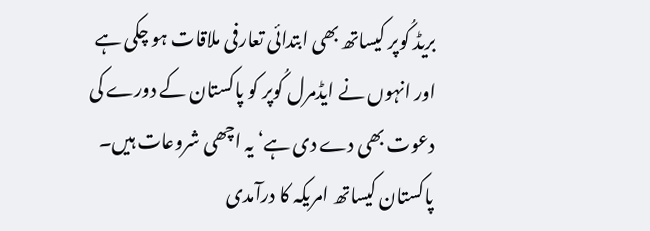بریڈ کُوپر کیساتھ بھی ابتدائی تعارفی ملاقات ہو چکی ہے اور انہوں نے ایڈمرل کُوپر کو پاکستان کے دورے کی دعوت بھی دے دی ہے‘ یہ اچھی شروعات ہیں۔ پاکستان کیساتھ امریکہ کا درآمدی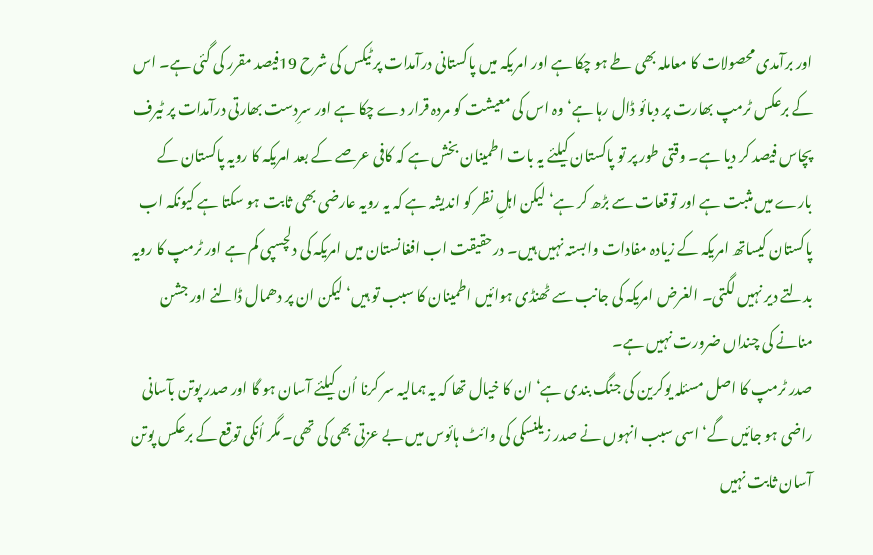اور برآمدی محصولات کا معاملہ بھی طے ہو چکا ہے اور امریکہ میں پاکستانی درآمدات پر ٹیکس کی شرح 19فیصد مقرر کی گئی ہے۔ اس کے برعکس ٹرمپ بھارت پر دبائو ڈال رہا ہے‘ وہ اس کی معیشت کو مردہ قرار دے چکا ہے اور سرِدست بھارتی درآمدات پر ٹیرف پچاس فیصد کر دیا ہے۔ وقتی طور پر تو پاکستان کیلئے یہ بات اطمینان بخش ہے کہ کافی عرصے کے بعد امریکہ کا رویہ پاکستان کے بارے میں مثبت ہے اور توقعات سے بڑھ کر ہے‘ لیکن اہلِ نظر کو اندیشہ ہے کہ یہ رویہ عارضی بھی ثابت ہو سکتا ہے کیونکہ اب پاکستان کیساتھ امریکہ کے زیادہ مفادات وابستہ نہیں ہیں۔ درحقیقت اب افغانستان میں امریکہ کی دلچسپی کم ہے اور ٹرمپ کا رویہ بدلتے دیر نہیں لگتی۔ الغرض امریکہ کی جانب سے ٹھنڈی ہوائیں اطمینان کا سبب تو ہیں‘ لیکن ان پر دھمال ڈالنے اور جشن منانے کی چنداں ضرورت نہیں ہے۔
صدر ٹرمپ کا اصل مسئلہ یوکرین کی جنگ بندی ہے‘ ان کا خیال تھا کہ یہ ہمالیہ سر کرنا اُن کیلئے آسان ہو گا اور صدر پوتن بآسانی راضی ہو جائیں گے‘ اسی سبب انہوں نے صدر زیلنسکی کی وائٹ ہائوس میں بے عزتی بھی کی تھی۔ مگر اُنکی توقع کے برعکس پوتن آسان ثابت نہیں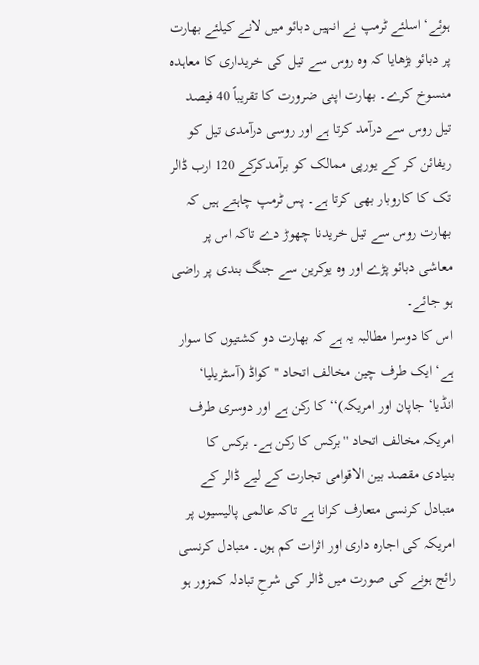ہوئے‘ اسلئے ٹرمپ نے انہیں دبائو میں لانے کیلئے بھارت پر دبائو بڑھایا کہ وہ روس سے تیل کی خریداری کا معاہدہ منسوخ کرے۔ بھارت اپنی ضرورت کا تقریباً 40 فیصد تیل روس سے درآمد کرتا ہے اور روسی درآمدی تیل کو ریفائن کر کے یورپی ممالک کو برآمدکرکے 120 ارب ڈالر تک کا کاروبار بھی کرتا ہے۔ پس ٹرمپ چاہتے ہیں کہ بھارت روس سے تیل خریدنا چھوڑ دے تاکہ اس پر معاشی دبائو پڑے اور وہ یوکرین سے جنگ بندی پر راضی ہو جائے۔
اس کا دوسرا مطالبہ یہ ہے کہ بھارت دو کشتیوں کا سوار ہے‘ ایک طرف چین مخالف اتحاد ''کواڈ (آسٹریلیا‘ انڈیا‘ جاپان اور امریکہ)‘‘ کا رکن ہے اور دوسری طرف امریکہ مخالف اتحاد ''برکس کا رکن ہے۔ برکس کا بنیادی مقصد بین الاقوامی تجارت کے لیے ڈالر کے متبادل کرنسی متعارف کرانا ہے تاکہ عالمی پالیسیوں پر امریکہ کی اجارہ داری اور اثرات کم ہوں۔ متبادل کرنسی رائج ہونے کی صورت میں ڈالر کی شرحِ تبادلہ کمزور ہو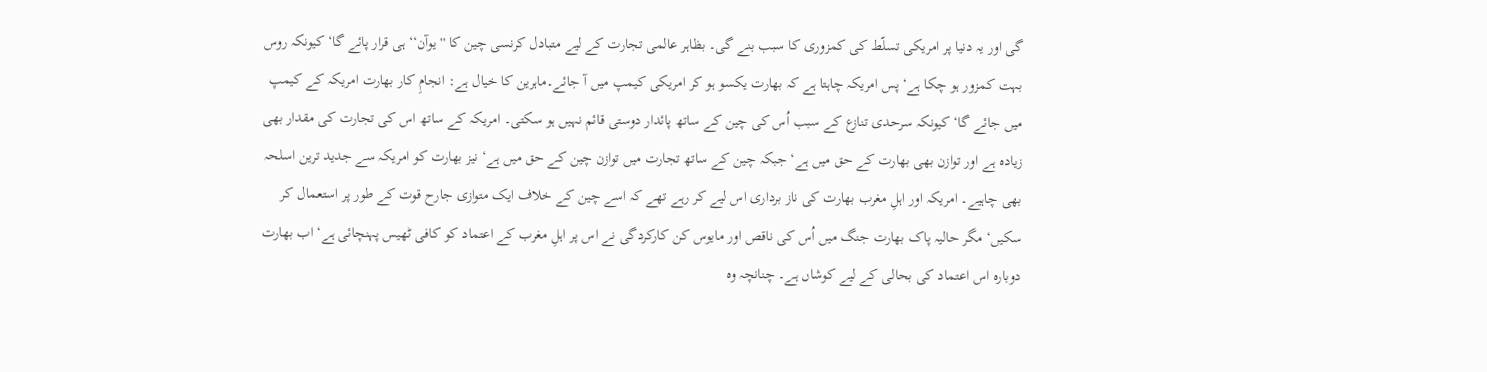گی اور یہ دنیا پر امریکی تسلّط کی کمزوری کا سبب بنے گی۔ بظاہر عالمی تجارت کے لیے متبادل کرنسی چین کا ''یوآن‘‘ ہی قرار پائے گا‘ کیونکہ روس بہت کمزور ہو چکا ہے‘ پس امریکہ چاہتا ہے کہ بھارت یکسو ہو کر امریکی کیمپ میں آ جائے۔ماہرین کا خیال ہے: انجامِ کار بھارت امریکہ کے کیمپ میں جائے گا‘ کیونکہ سرحدی تنازع کے سبب اُس کی چین کے ساتھ پائدار دوستی قائم نہیں ہو سکتی۔ امریکہ کے ساتھ اس کی تجارت کی مقدار بھی زیادہ ہے اور توازن بھی بھارت کے حق میں ہے‘ جبکہ چین کے ساتھ تجارت میں توازن چین کے حق میں ہے‘ نیز بھارت کو امریکہ سے جدید ترین اسلحہ بھی چاہیے۔ امریکہ اور اہلِ مغرب بھارت کی ناز برداری اس لیے کر رہے تھے کہ اسے چین کے خلاف ایک متوازی جارح قوت کے طور پر استعمال کر سکیں‘ مگر حالیہ پاک بھارت جنگ میں اُس کی ناقص اور مایوس کن کارکردگی نے اس پر اہلِ مغرب کے اعتماد کو کافی ٹھیس پہنچائی ہے‘ اب بھارت دوبارہ اس اعتماد کی بحالی کے لیے کوشاں ہے۔ چنانچہ وہ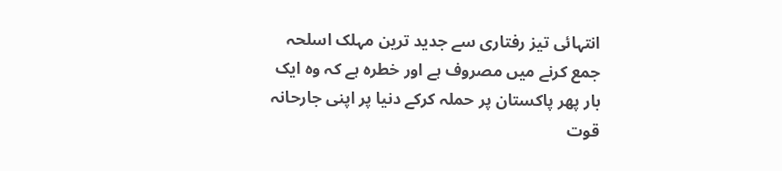انتہائی تیز رفتاری سے جدید ترین مہلک اسلحہ جمع کرنے میں مصروف ہے اور خطرہ ہے کہ وہ ایک بار پھر پاکستان پر حملہ کرکے دنیا پر اپنی جارحانہ قوت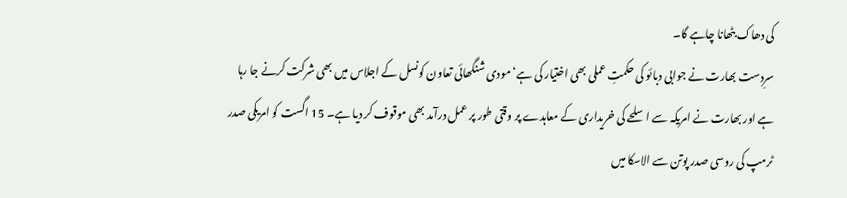کی دھاک بٹھانا چاہے گا۔
سرِدست بھارت نے جوابی دبائو کی حکمتِ عملی بھی اختیار کی ہے‘ مودی شنگھائی تعاون کونسل کے اجلاس میں بھی شرکت کرنے جا رہا ہے اور بھارت نے امریکہ سے اسلحے کی خریداری کے معاہدے پر وقتی طور پر عمل درآمد بھی موقوف کر دیا ہے۔ 15 اگست کو امریکی صدر ٹرمپ کی روسی صدر پوتن سے الاسکا میں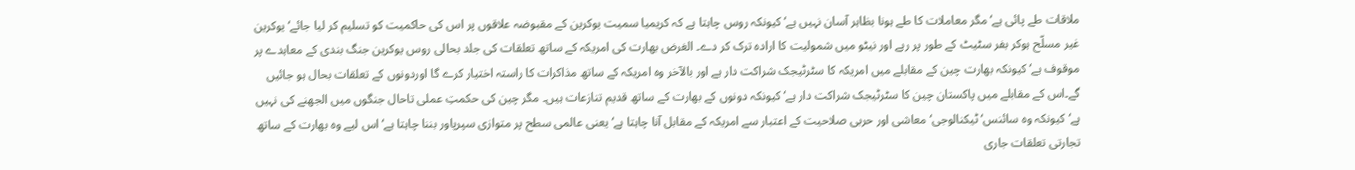ملاقات طے پائی ہے‘ مگر معاملات کا طے ہونا بظاہر آسان نہیں ہے‘ کیونکہ روس چاہتا ہے کہ کریمیا سمیت یوکرین کے مقبوضہ علاقوں پر اس کی حاکمیت کو تسلیم کر لیا جائے‘ یوکرین غیر مسلّح ہوکر بفر سٹیٹ کے طور پر رہے اور نیٹو میں شمولیت کا ارادہ ترک کر دے۔ الغرض بھارت کی امریکہ کے ساتھ تعلقات کی جلد بحالی روس یوکرین جنگ بندی کے معاہدے پر موقوف ہے‘ کیونکہ بھارت چین کے مقابلے میں امریکہ کا سٹرٹیجک شراکت دار ہے اور بالآخر وہ امریکہ کے ساتھ مذاکرات کا راستہ اختیار کرے گا اوردونوں کے تعلقات بحال ہو جائیں گے۔اس کے مقابلے میں پاکستان چین کا سٹرٹیجک شراکت دار ہے‘ کیونکہ دونوں کے بھارت کے ساتھ قدیم تنازعات ہیں۔ مگر چین کی حکمتِ عملی تاحال جنگوں میں الجھنے کی نہیں ہے‘ کیونکہ وہ سائنس‘ ٹیکنالوجی‘ معاشی اور حربی صلاحیت کے اعتبار سے امریکہ کے مقابل آنا چاہتا ہے‘ یعنی عالمی سطح پر متوازی سپرپاور بننا چاہتا ہے‘ اس لیے وہ بھارت کے ساتھ تجارتی تعلقات جاری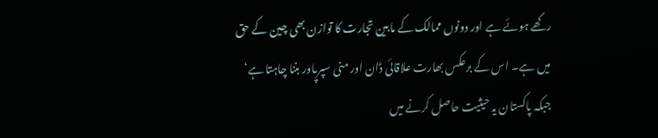رکھے ہوئے ہے اور دونوں ممالک کے مابین تجارت کا توازن بھی چین کے حق میں ہے۔ اس کے برعکس بھارت علاقائی ڈان اور منی سپرپاور بننا چاہتا ہے‘ جبکہ پاکستان یہ حیثیت حاصل کرنے میں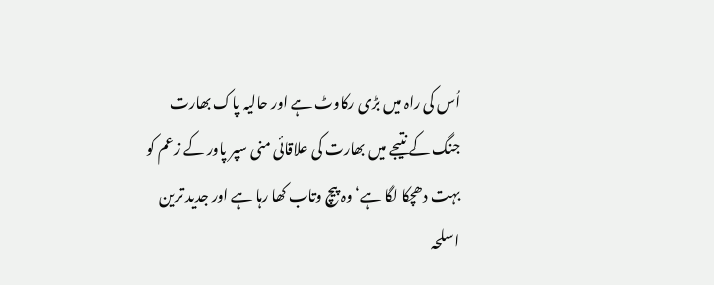اُس کی راہ میں بڑی رکاوٹ ہے اور حالیہ پاک بھارت جنگ کے نتیجے میں بھارت کی علاقائی منی سپر پاور کے زعم کو بہت دھچکا لگا ہے‘ وہ پیچ وتاب کھا رہا ہے اور جدید ترین اسلحہ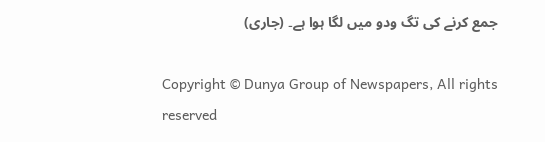جمع کرنے کی تگ ودو میں لگا ہوا ہے۔ (جاری)

Copyright © Dunya Group of Newspapers, All rights reserved